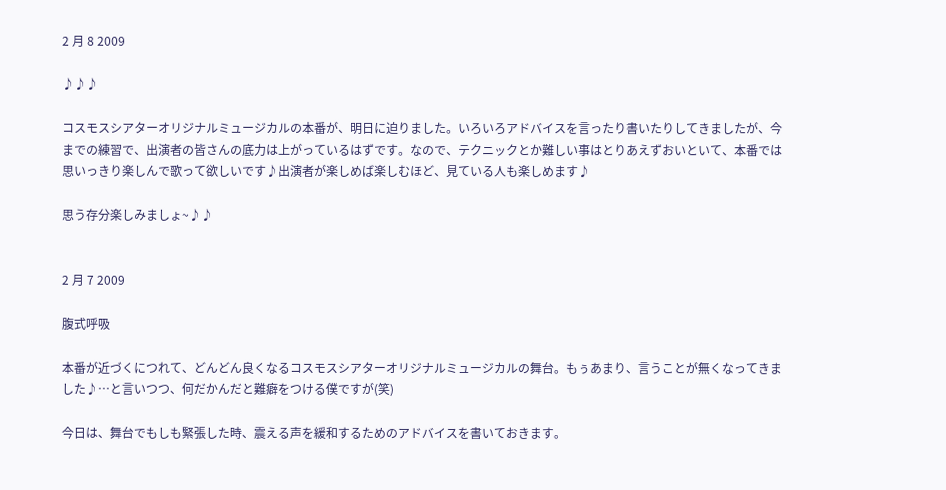2 月 8 2009

♪♪♪

コスモスシアターオリジナルミュージカルの本番が、明日に迫りました。いろいろアドバイスを言ったり書いたりしてきましたが、今までの練習で、出演者の皆さんの底力は上がっているはずです。なので、テクニックとか難しい事はとりあえずおいといて、本番では思いっきり楽しんで歌って欲しいです♪出演者が楽しめば楽しむほど、見ている人も楽しめます♪

思う存分楽しみましょ~♪♪


2 月 7 2009

腹式呼吸

本番が近づくにつれて、どんどん良くなるコスモスシアターオリジナルミュージカルの舞台。もぅあまり、言うことが無くなってきました♪…と言いつつ、何だかんだと難癖をつける僕ですが(笑)

今日は、舞台でもしも緊張した時、震える声を緩和するためのアドバイスを書いておきます。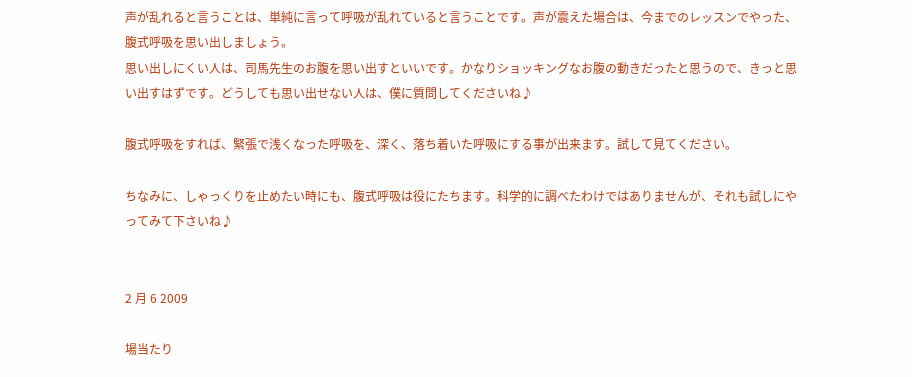声が乱れると言うことは、単純に言って呼吸が乱れていると言うことです。声が震えた場合は、今までのレッスンでやった、腹式呼吸を思い出しましょう。
思い出しにくい人は、司馬先生のお腹を思い出すといいです。かなりショッキングなお腹の動きだったと思うので、きっと思い出すはずです。どうしても思い出せない人は、僕に質問してくださいね♪

腹式呼吸をすれば、緊張で浅くなった呼吸を、深く、落ち着いた呼吸にする事が出来ます。試して見てください。

ちなみに、しゃっくりを止めたい時にも、腹式呼吸は役にたちます。科学的に調べたわけではありませんが、それも試しにやってみて下さいね♪


2 月 6 2009

場当たり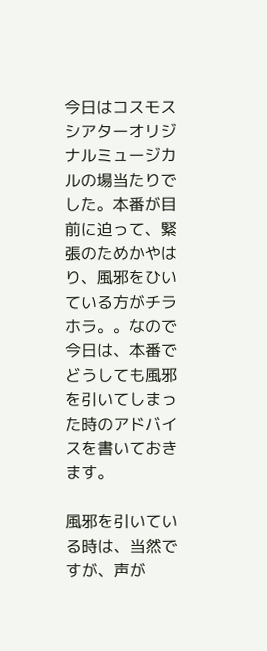今日はコスモスシアターオリジナルミュージカルの場当たりでした。本番が目前に迫って、緊張のためかやはり、風邪をひいている方がチラホラ。。なので今日は、本番でどうしても風邪を引いてしまった時のアドバイスを書いておきます。

風邪を引いている時は、当然ですが、声が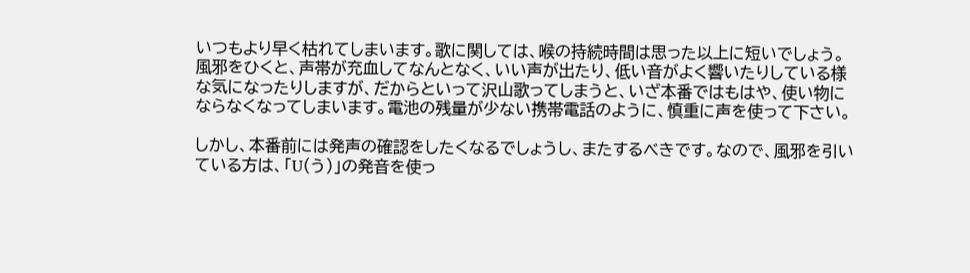いつもより早く枯れてしまいます。歌に関しては、喉の持続時間は思った以上に短いでしょう。風邪をひくと、声帯が充血してなんとなく、いい声が出たり、低い音がよく響いたりしている様な気になったりしますが、だからといって沢山歌ってしまうと、いざ本番ではもはや、使い物にならなくなってしまいます。電池の残量が少ない携帯電話のように、慎重に声を使って下さい。

しかし、本番前には発声の確認をしたくなるでしょうし、またするべきです。なので、風邪を引いている方は、「U(う)」の発音を使っ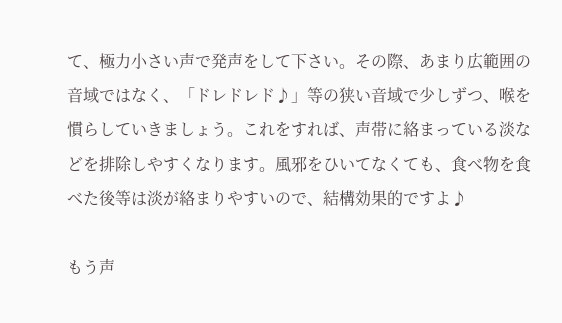て、極力小さい声で発声をして下さい。その際、あまり広範囲の音域ではなく、「ドレドレド♪」等の狭い音域で少しずつ、喉を慣らしていきましょう。これをすれば、声帯に絡まっている淡などを排除しやすくなります。風邪をひいてなくても、食べ物を食べた後等は淡が絡まりやすいので、結構効果的ですよ♪

もう声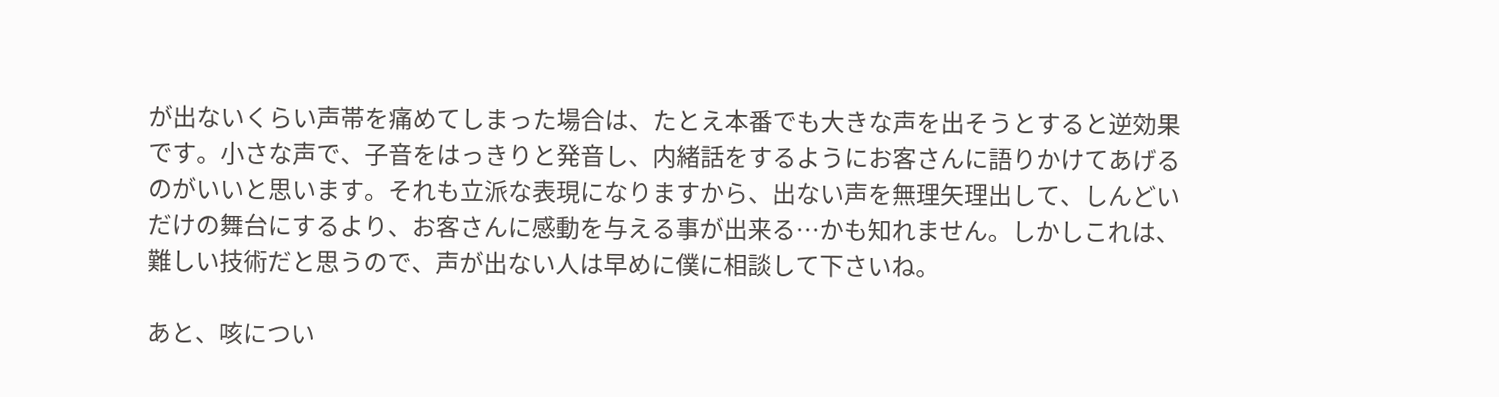が出ないくらい声帯を痛めてしまった場合は、たとえ本番でも大きな声を出そうとすると逆効果です。小さな声で、子音をはっきりと発音し、内緒話をするようにお客さんに語りかけてあげるのがいいと思います。それも立派な表現になりますから、出ない声を無理矢理出して、しんどいだけの舞台にするより、お客さんに感動を与える事が出来る…かも知れません。しかしこれは、難しい技術だと思うので、声が出ない人は早めに僕に相談して下さいね。

あと、咳につい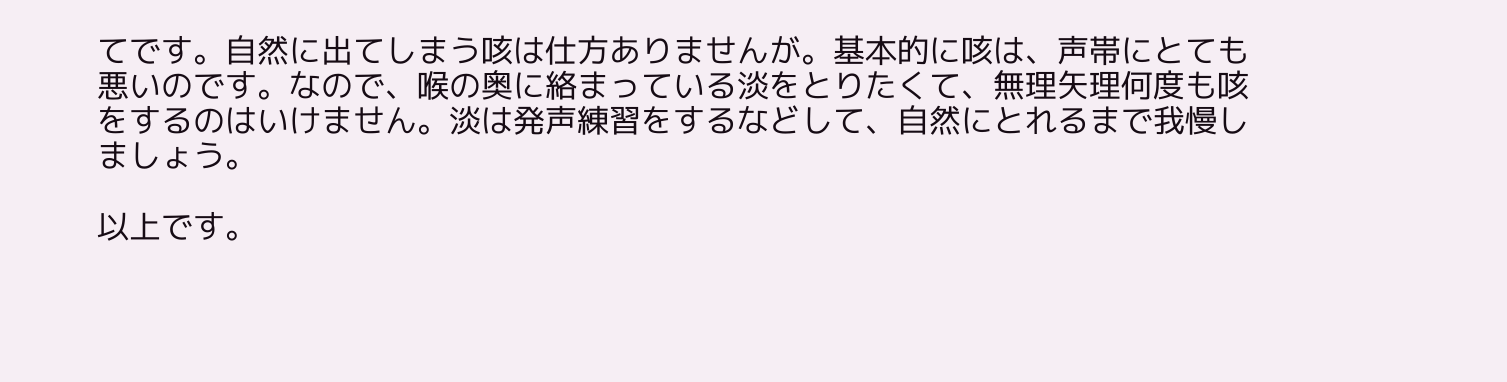てです。自然に出てしまう咳は仕方ありませんが。基本的に咳は、声帯にとても悪いのです。なので、喉の奥に絡まっている淡をとりたくて、無理矢理何度も咳をするのはいけません。淡は発声練習をするなどして、自然にとれるまで我慢しましょう。

以上です。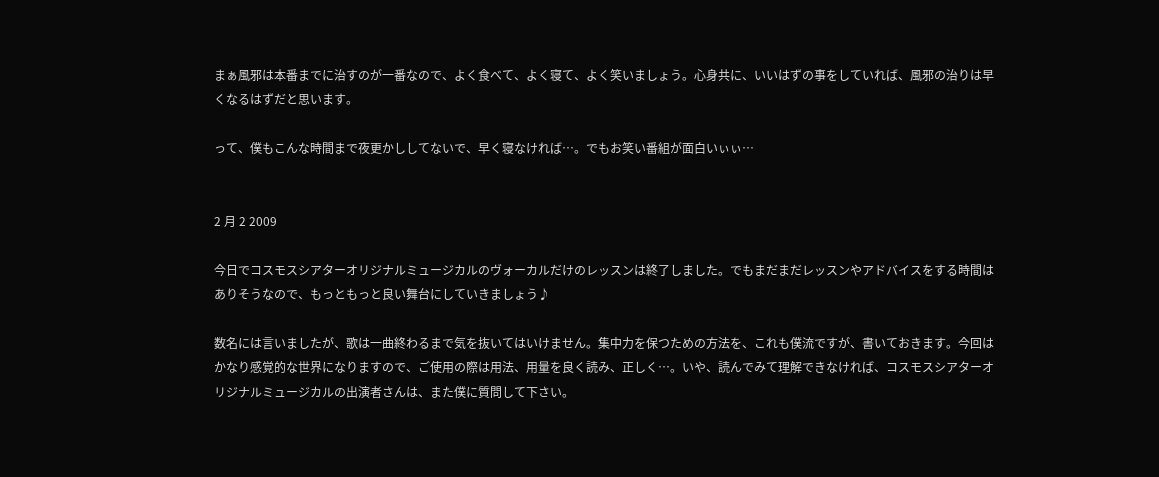まぁ風邪は本番までに治すのが一番なので、よく食べて、よく寝て、よく笑いましょう。心身共に、いいはずの事をしていれば、風邪の治りは早くなるはずだと思います。

って、僕もこんな時間まで夜更かししてないで、早く寝なければ…。でもお笑い番組が面白いぃぃ…


2 月 2 2009

今日でコスモスシアターオリジナルミュージカルのヴォーカルだけのレッスンは終了しました。でもまだまだレッスンやアドバイスをする時間はありそうなので、もっともっと良い舞台にしていきましょう♪

数名には言いましたが、歌は一曲終わるまで気を抜いてはいけません。集中力を保つための方法を、これも僕流ですが、書いておきます。今回はかなり感覚的な世界になりますので、ご使用の際は用法、用量を良く読み、正しく…。いや、読んでみて理解できなければ、コスモスシアターオリジナルミュージカルの出演者さんは、また僕に質問して下さい。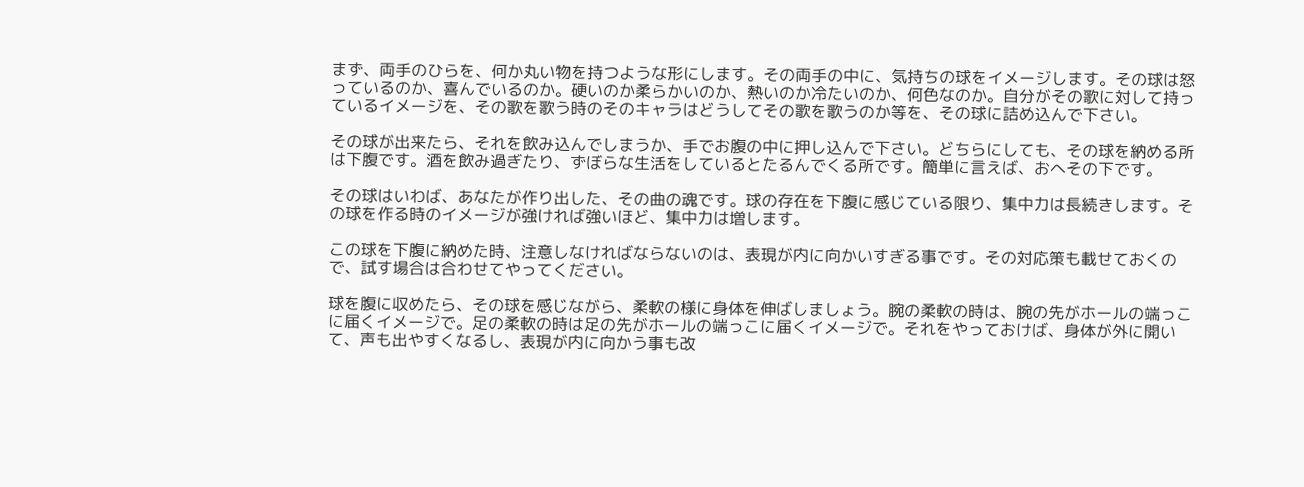まず、両手のひらを、何か丸い物を持つような形にします。その両手の中に、気持ちの球をイメージします。その球は怒っているのか、喜んでいるのか。硬いのか柔らかいのか、熱いのか冷たいのか、何色なのか。自分がその歌に対して持っているイメージを、その歌を歌う時のそのキャラはどうしてその歌を歌うのか等を、その球に詰め込んで下さい。

その球が出来たら、それを飲み込んでしまうか、手でお腹の中に押し込んで下さい。どちらにしても、その球を納める所は下腹です。酒を飲み過ぎたり、ずぼらな生活をしているとたるんでくる所です。簡単に言えば、おへその下です。

その球はいわば、あなたが作り出した、その曲の魂です。球の存在を下腹に感じている限り、集中力は長続きします。その球を作る時のイメージが強ければ強いほど、集中力は増します。

この球を下腹に納めた時、注意しなければならないのは、表現が内に向かいすぎる事です。その対応策も載せておくので、試す場合は合わせてやってください。

球を腹に収めたら、その球を感じながら、柔軟の様に身体を伸ばしましょう。腕の柔軟の時は、腕の先がホールの端っこに届くイメージで。足の柔軟の時は足の先がホールの端っこに届くイメージで。それをやっておけば、身体が外に開いて、声も出やすくなるし、表現が内に向かう事も改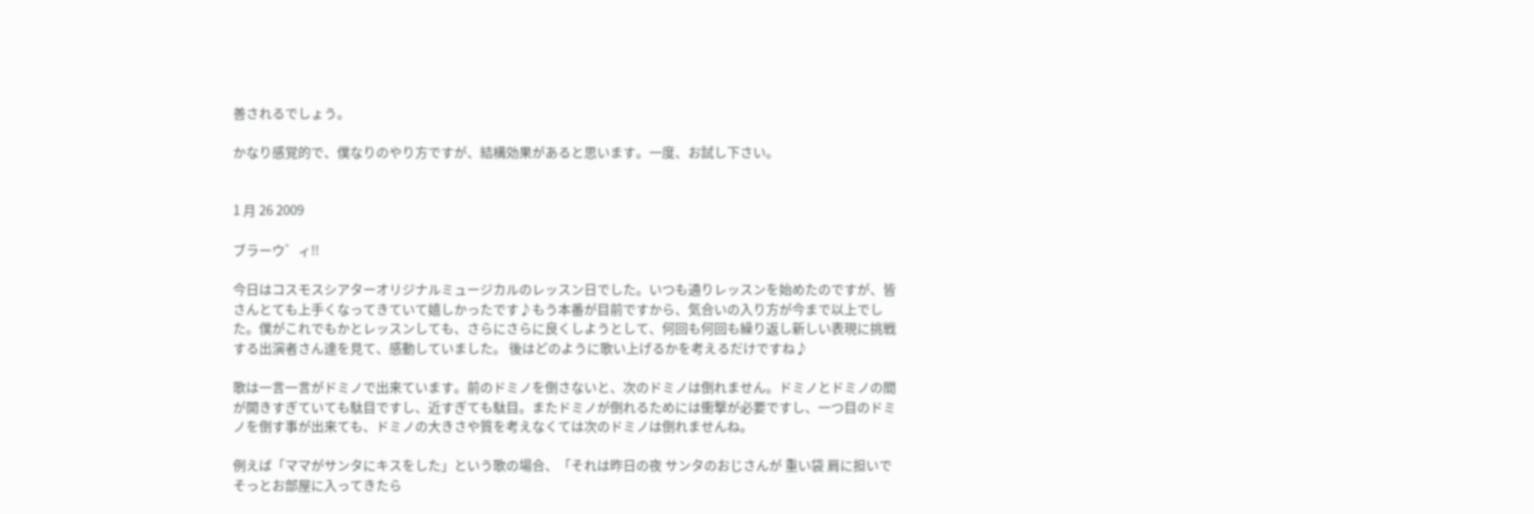善されるでしょう。

かなり感覚的で、僕なりのやり方ですが、結構効果があると思います。一度、お試し下さい。


1 月 26 2009

ブラーウ゛ィ!!

今日はコスモスシアターオリジナルミュージカルのレッスン日でした。いつも通りレッスンを始めたのですが、皆さんとても上手くなってきていて嬉しかったです♪もう本番が目前ですから、気合いの入り方が今まで以上でした。僕がこれでもかとレッスンしても、さらにさらに良くしようとして、何回も何回も繰り返し新しい表現に挑戦する出演者さん達を見て、感動していました。 後はどのように歌い上げるかを考えるだけですね♪

歌は一言一言がドミノで出来ています。前のドミノを倒さないと、次のドミノは倒れません。ドミノとドミノの間が開きすぎていても駄目ですし、近すぎても駄目。またドミノが倒れるためには衝撃が必要ですし、一つ目のドミノを倒す事が出来ても、ドミノの大きさや質を考えなくては次のドミノは倒れませんね。

例えば「ママがサンタにキスをした」という歌の場合、「それは昨日の夜 サンタのおじさんが 重い袋 肩に担いで そっとお部屋に入ってきたら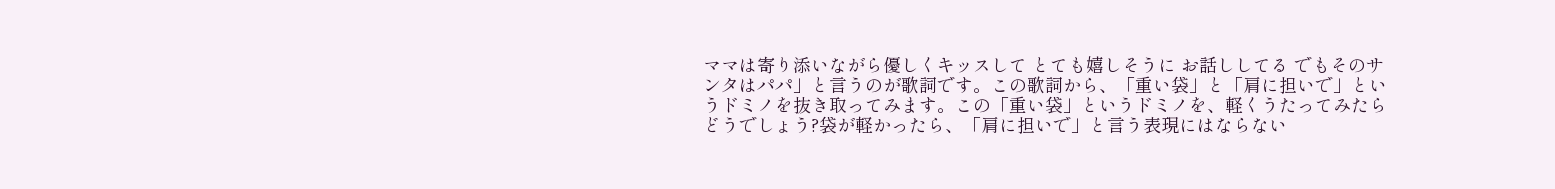ママは寄り添いながら優しくキッスして とても嬉しそうに お話ししてる でもそのサンタはパパ」と言うのが歌詞です。この歌詞から、「重い袋」と「肩に担いで」というドミノを抜き取ってみます。この「重い袋」というドミノを、軽くうたってみたらどうでしょう?袋が軽かったら、「肩に担いで」と言う表現にはならない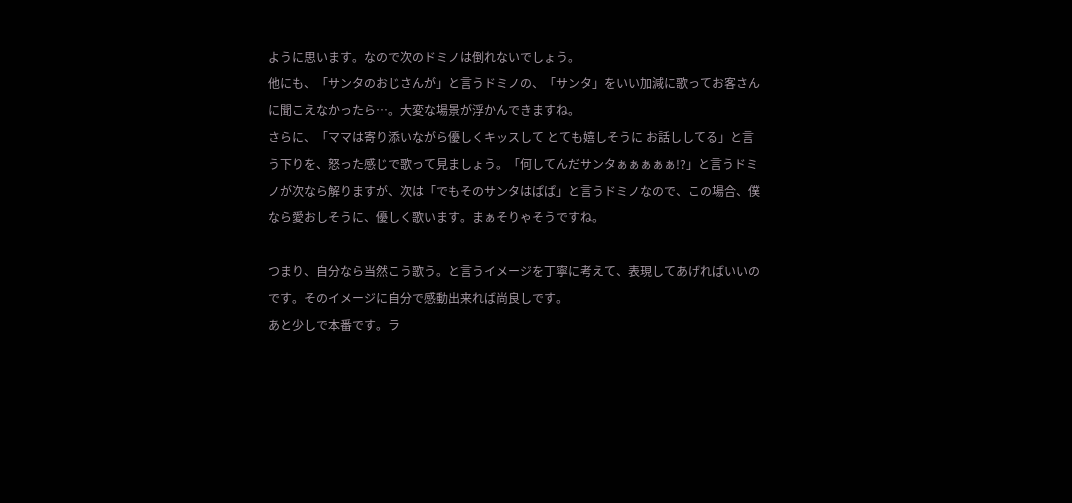ように思います。なので次のドミノは倒れないでしょう。
他にも、「サンタのおじさんが」と言うドミノの、「サンタ」をいい加減に歌ってお客さんに聞こえなかったら…。大変な場景が浮かんできますね。
さらに、「ママは寄り添いながら優しくキッスして とても嬉しそうに お話ししてる」と言う下りを、怒った感じで歌って見ましょう。「何してんだサンタぁぁぁぁぁ!?」と言うドミノが次なら解りますが、次は「でもそのサンタはぱぱ」と言うドミノなので、この場合、僕なら愛おしそうに、優しく歌います。まぁそりゃそうですね。

つまり、自分なら当然こう歌う。と言うイメージを丁寧に考えて、表現してあげればいいのです。そのイメージに自分で感動出来れば尚良しです。
あと少しで本番です。ラ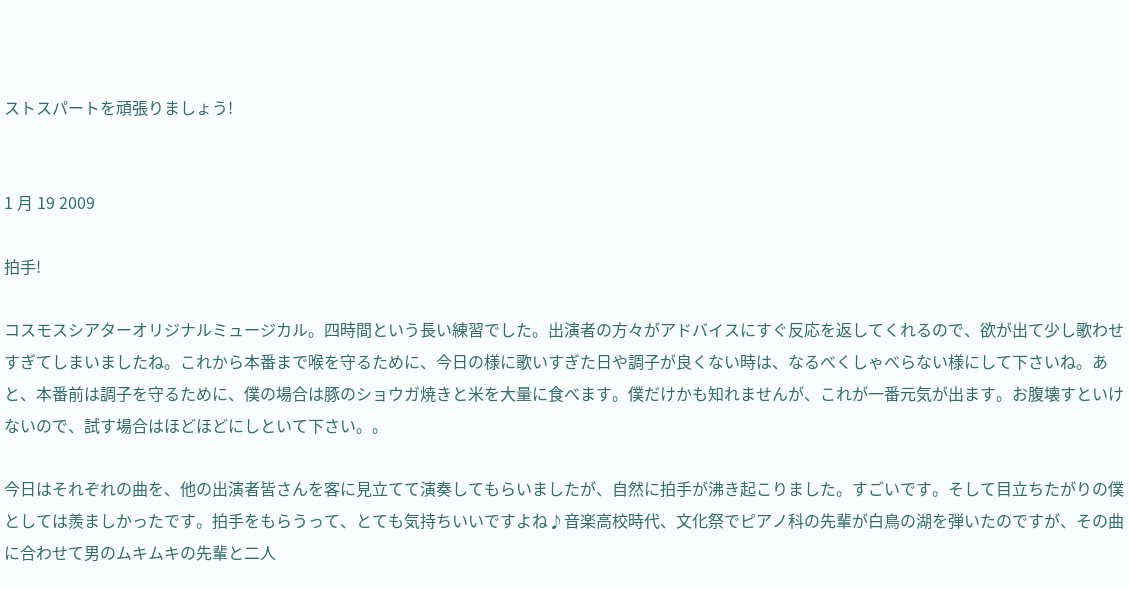ストスパートを頑張りましょう!


1 月 19 2009

拍手!

コスモスシアターオリジナルミュージカル。四時間という長い練習でした。出演者の方々がアドバイスにすぐ反応を返してくれるので、欲が出て少し歌わせすぎてしまいましたね。これから本番まで喉を守るために、今日の様に歌いすぎた日や調子が良くない時は、なるべくしゃべらない様にして下さいね。あと、本番前は調子を守るために、僕の場合は豚のショウガ焼きと米を大量に食べます。僕だけかも知れませんが、これが一番元気が出ます。お腹壊すといけないので、試す場合はほどほどにしといて下さい。。

今日はそれぞれの曲を、他の出演者皆さんを客に見立てて演奏してもらいましたが、自然に拍手が沸き起こりました。すごいです。そして目立ちたがりの僕としては羨ましかったです。拍手をもらうって、とても気持ちいいですよね♪音楽高校時代、文化祭でピアノ科の先輩が白鳥の湖を弾いたのですが、その曲に合わせて男のムキムキの先輩と二人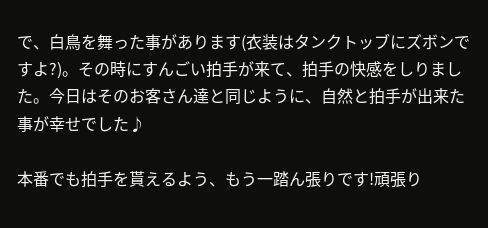で、白鳥を舞った事があります(衣装はタンクトッブにズボンですよ?)。その時にすんごい拍手が来て、拍手の快感をしりました。今日はそのお客さん達と同じように、自然と拍手が出来た事が幸せでした♪

本番でも拍手を貰えるよう、もう一踏ん張りです!頑張り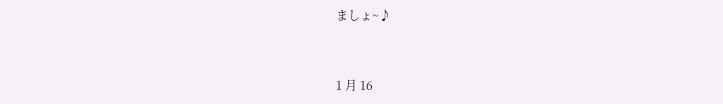ましょ~♪


1 月 16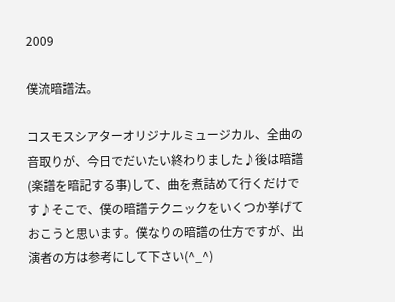2009

僕流暗譜法。

コスモスシアターオリジナルミュージカル、全曲の音取りが、今日でだいたい終わりました♪後は暗譜(楽譜を暗記する事)して、曲を煮詰めて行くだけです♪そこで、僕の暗譜テクニックをいくつか挙げておこうと思います。僕なりの暗譜の仕方ですが、出演者の方は参考にして下さい(^_^)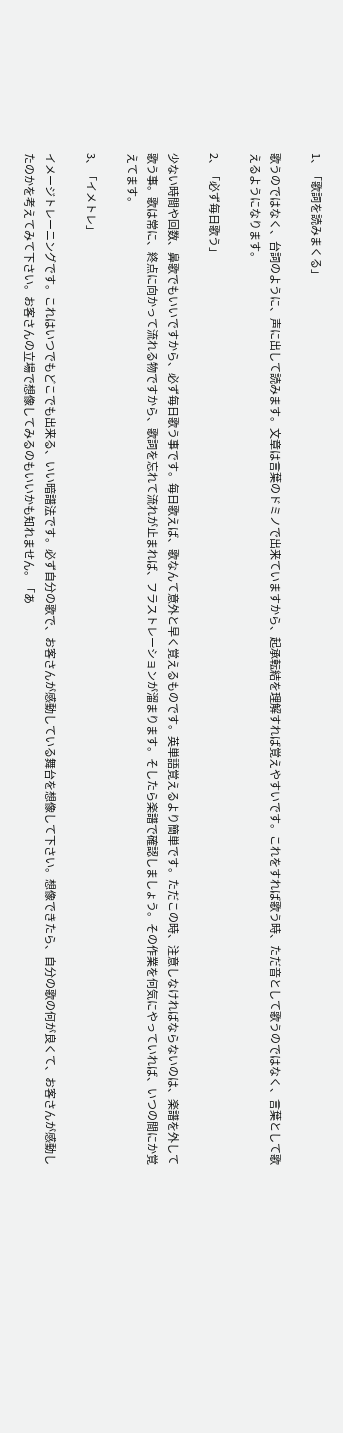1、「歌詞を読みまくる」

歌うのではなく、台詞のように、声に出して読みます。文章は言葉のドミノで出来ていますから、起承転結を理解すれば覚えやすいです。これをすれば歌う時、ただ音として歌うのではなく、言葉として歌えるようになります。

2、「必ず毎日歌う」

少ない時間や回数、鼻歌でもいいですから、必ず毎日歌う事です。毎日歌えば、歌なんて意外と早く覚えるものです。英単語覚えるより簡単です。ただこの時、注意しなければならないのは、楽譜を外して歌う事。歌は常に、終点に向かって流れる物ですから、歌詞を忘れて流れが止まれば、フラストレーションが溜まります。そしたら楽譜で確認しましょう。その作業を何気にやっていれば、いつの間にか覚えてます。

3、「イメトレ」

イメージトレーニングです。これはいつでもどこでも出来る、いい暗譜法です。必ず自分の歌で、お客さんが感動している舞台を想像して下さい。想像できたら、自分の歌の何が良くて、お客さんが感動したのかを考えてみて下さい。お客さんの立場で想像してみるのもいいかも知れません。「あ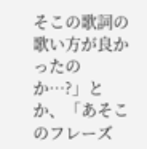そこの歌詞の歌い方が良かったのか…?」とか、「あそこのフレーズ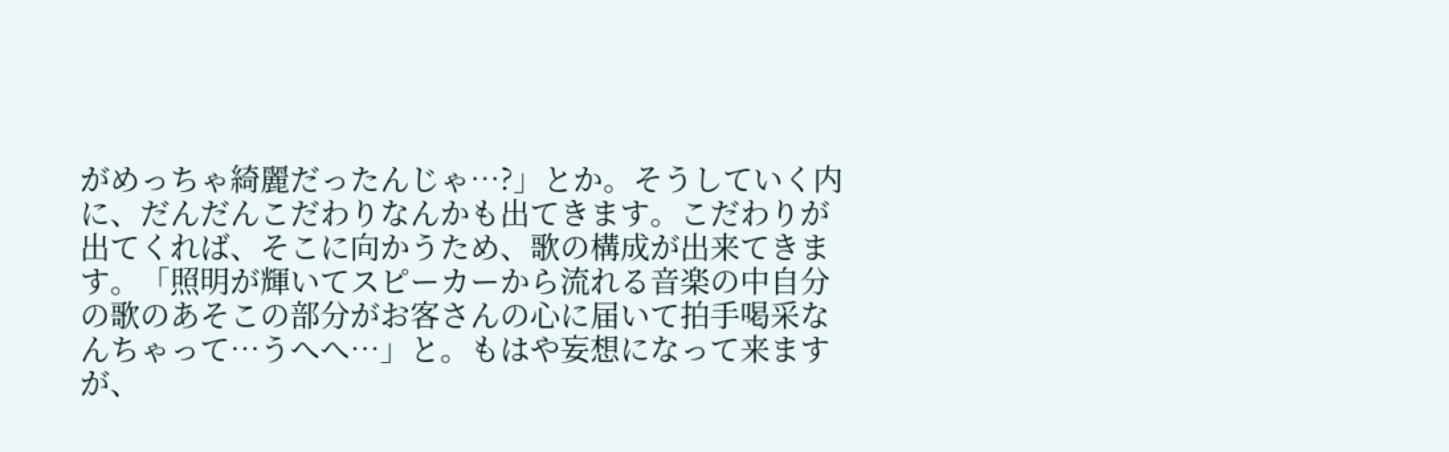がめっちゃ綺麗だったんじゃ…?」とか。そうしていく内に、だんだんこだわりなんかも出てきます。こだわりが出てくれば、そこに向かうため、歌の構成が出来てきます。「照明が輝いてスピーカーから流れる音楽の中自分の歌のあそこの部分がお客さんの心に届いて拍手喝采なんちゃって…うへへ…」と。もはや妄想になって来ますが、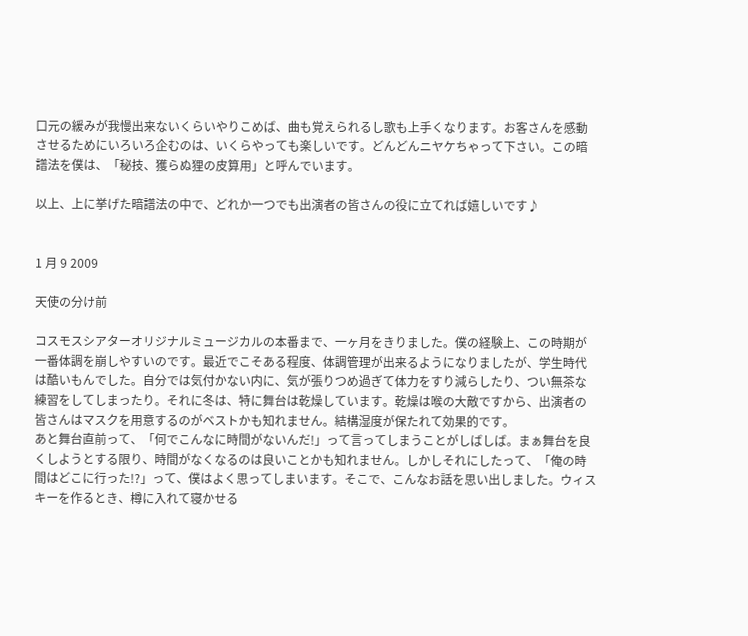口元の緩みが我慢出来ないくらいやりこめば、曲も覚えられるし歌も上手くなります。お客さんを感動させるためにいろいろ企むのは、いくらやっても楽しいです。どんどんニヤケちゃって下さい。この暗譜法を僕は、「秘技、獲らぬ狸の皮算用」と呼んでいます。

以上、上に挙げた暗譜法の中で、どれか一つでも出演者の皆さんの役に立てれば嬉しいです♪


1 月 9 2009

天使の分け前

コスモスシアターオリジナルミュージカルの本番まで、一ヶ月をきりました。僕の経験上、この時期が一番体調を崩しやすいのです。最近でこそある程度、体調管理が出来るようになりましたが、学生時代は酷いもんでした。自分では気付かない内に、気が張りつめ過ぎて体力をすり減らしたり、つい無茶な練習をしてしまったり。それに冬は、特に舞台は乾燥しています。乾燥は喉の大敵ですから、出演者の皆さんはマスクを用意するのがベストかも知れません。結構湿度が保たれて効果的です。
あと舞台直前って、「何でこんなに時間がないんだ!」って言ってしまうことがしばしば。まぁ舞台を良くしようとする限り、時間がなくなるのは良いことかも知れません。しかしそれにしたって、「俺の時間はどこに行った!?」って、僕はよく思ってしまいます。そこで、こんなお話を思い出しました。ウィスキーを作るとき、樽に入れて寝かせる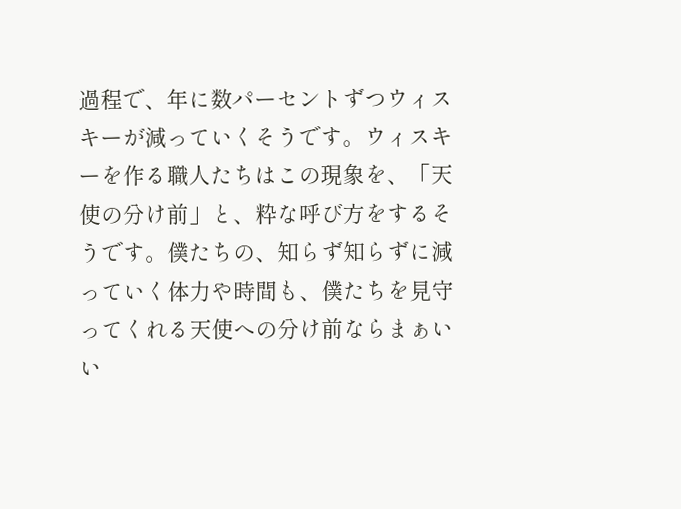過程で、年に数パーセントずつウィスキーが減っていくそうです。ウィスキーを作る職人たちはこの現象を、「天使の分け前」と、粋な呼び方をするそうです。僕たちの、知らず知らずに減っていく体力や時間も、僕たちを見守ってくれる天使への分け前ならまぁいい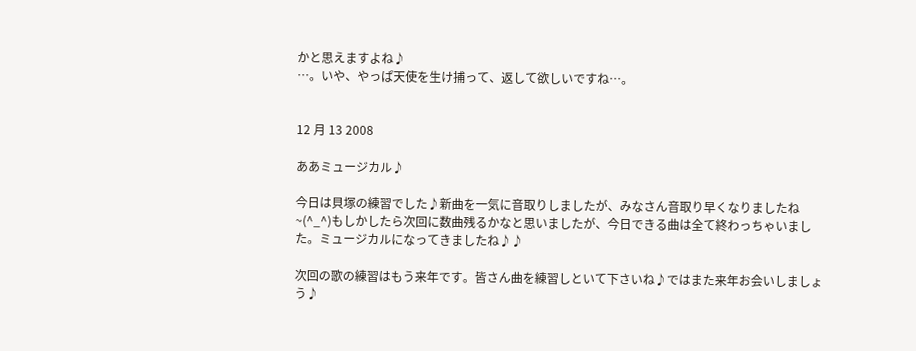かと思えますよね♪
…。いや、やっぱ天使を生け捕って、返して欲しいですね…。


12 月 13 2008

ああミュージカル♪

今日は貝塚の練習でした♪新曲を一気に音取りしましたが、みなさん音取り早くなりましたね~(^_^)もしかしたら次回に数曲残るかなと思いましたが、今日できる曲は全て終わっちゃいました。ミュージカルになってきましたね♪♪

次回の歌の練習はもう来年です。皆さん曲を練習しといて下さいね♪ではまた来年お会いしましょう♪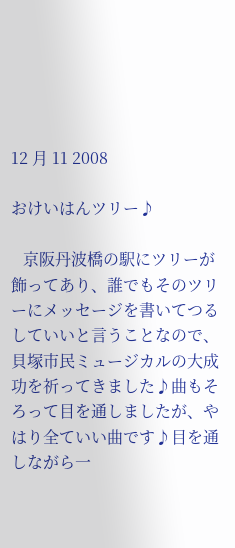12 月 11 2008

おけいはんツリー♪

   京阪丹波橋の駅にツリーが飾ってあり、誰でもそのツリーにメッセージを書いてつるしていいと言うことなので、貝塚市民ミュージカルの大成功を祈ってきました♪曲もそろって目を通しましたが、やはり全ていい曲です♪目を通しながら一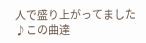人で盛り上がってました♪この曲達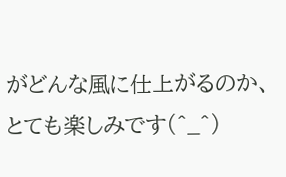がどんな風に仕上がるのか、とても楽しみです(^_^)